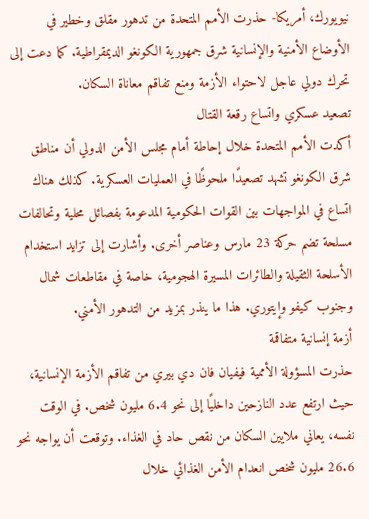نيويورك، أمريكا- حذرت الأمم المتحدة من تدهور مقلق وخطير في الأوضاع الأمنية والإنسانية شرق جمهورية الكونغو الديمقراطية. كما دعت إلى تحرك دولي عاجل لاحتواء الأزمة ومنع تفاقم معاناة السكان.
تصعيد عسكري واتساع رقعة القتال
أكدت الأمم المتحدة خلال إحاطة أمام مجلس الأمن الدولي أن مناطق شرق الكونغو تشهد تصعيدًا ملحوظًا في العمليات العسكرية. كذلك هناك اتساع في المواجهات بين القوات الحكومية المدعومة بفصائل محلية وتحالفات مسلحة تضم حركة 23 مارس وعناصر أخرى. وأشارت إلى تزايد استخدام الأسلحة الثقيلة والطائرات المسيرة الهجومية، خاصة في مقاطعات شمال وجنوب كيفو وإيتوري. هذا ما ينذر بمزيد من التدهور الأمني.
أزمة إنسانية متفاقمة
حذرت المسؤولة الأممية فيفيان فان دي بيري من تفاقم الأزمة الإنسانية، حيث ارتفع عدد النازحين داخليًا إلى نحو 6.4 مليون شخص. في الوقت نفسه، يعاني ملايين السكان من نقص حاد في الغذاء. وتوقعت أن يواجه نحو 26.6 مليون شخص انعدام الأمن الغذائي خلال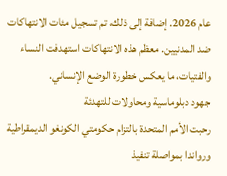عام 2026. إضافة إلى ذلك، تم تسجيل مئات الانتهاكات ضد المدنيين. معظم هذه الانتهاكات استهدفت النساء والفتيات، ما يعكس خطورة الوضع الإنساني.
جهود دبلوماسية ومحاولات للتهدئة
رحبت الأمم المتحدة بالتزام حكومتي الكونغو الديمقراطية ورواندا بمواصلة تنفيذ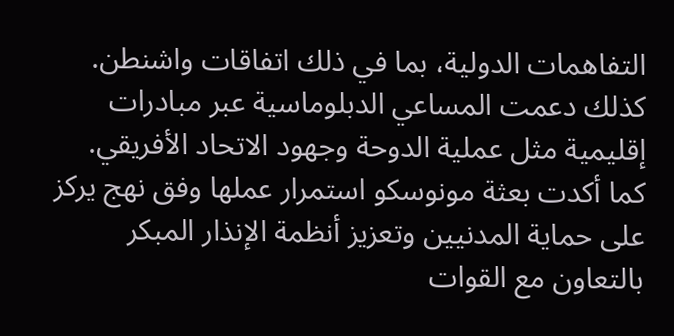التفاهمات الدولية، بما في ذلك اتفاقات واشنطن. كذلك دعمت المساعي الدبلوماسية عبر مبادرات إقليمية مثل عملية الدوحة وجهود الاتحاد الأفريقي. كما أكدت بعثة مونوسكو استمرار عملها وفق نهج يركز على حماية المدنيين وتعزيز أنظمة الإنذار المبكر بالتعاون مع القوات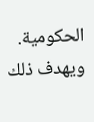الحكومية. ويهدف ذلك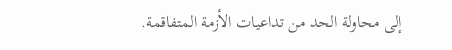إلى محاولة الحد من تداعيات الأزمة المتفاقمة.